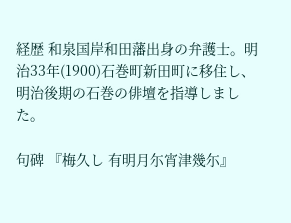経歴 和泉国岸和田藩出身の弁護士。明治33年(1900)石巻町新田町に移住し、明治後期の石巻の俳壇を指導しました。

句碑 『梅久し 有明月尓宵津幾尓』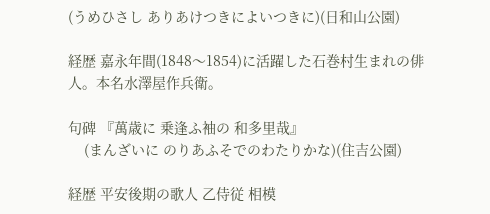(うめひさし ありあけつきによいつきに)(日和山公園)

経歴 嘉永年間(1848〜1854)に活躍した石巻村生まれの俳人。本名水澤屋作兵衛。

句碑 『萬歳に 乗逢ふ袖の 和多里哉』
    (まんざいに のりあふそでのわたりかな)(住吉公園)

経歴 平安後期の歌人 乙侍従 相模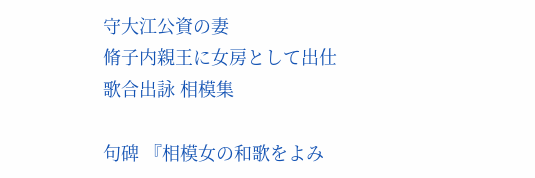守大江公資の妻
脩子内親王に女房として出仕 歌合出詠 相模集

句碑 『相模女の和歌をよみ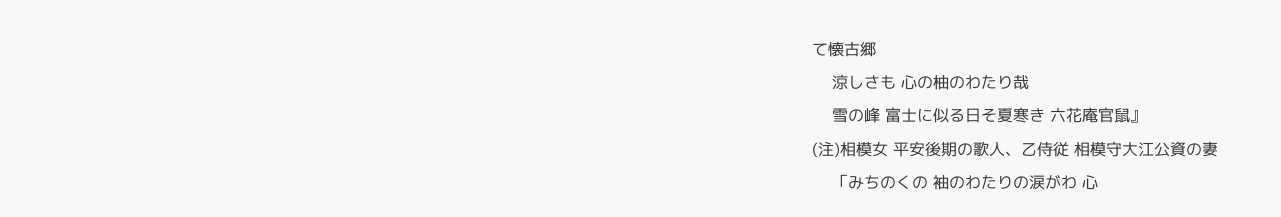て懐古郷
    涼しさも 心の柚のわたり哉
    雪の峰 富士に似る日そ夏寒き 六花庵官鼠』
(注)相模女 平安後期の歌人、乙侍従 相模守大江公資の妻
    「みちのくの 袖のわたりの涙がわ 心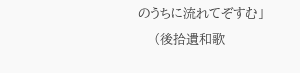のうちに流れてぞすむ」
    (後拾遺和歌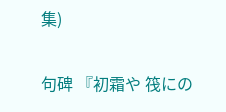集)

句碑 『初霜や 筏にの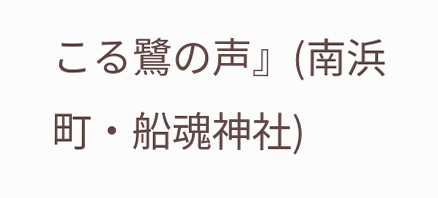こる鷺の声』(南浜町・船魂神社)